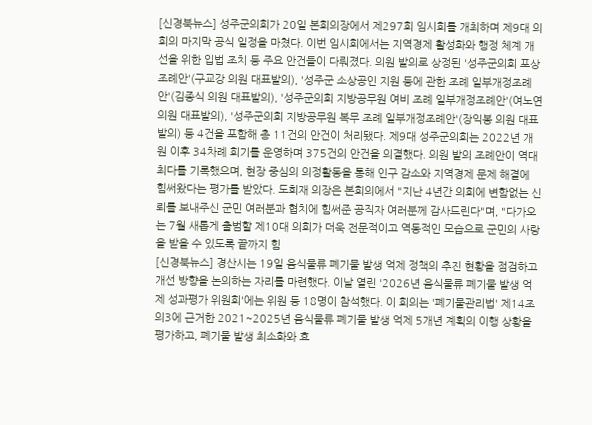[신경북뉴스] 성주군의회가 20일 본회의장에서 제297회 임시회를 개최하며 제9대 의회의 마지막 공식 일정을 마쳤다. 이번 임시회에서는 지역경제 활성화와 행정 체계 개선을 위한 입법 조치 등 주요 안건들이 다뤄졌다. 의원 발의로 상정된 '성주군의회 포상 조례안'(구교강 의원 대표발의), '성주군 소상공인 지원 등에 관한 조례 일부개정조례안'(김종식 의원 대표발의), '성주군의회 지방공무원 여비 조례 일부개정조례안'(여노연 의원 대표발의), '성주군의회 지방공무원 복무 조례 일부개정조례안'(장익봉 의원 대표발의) 등 4건을 포함해 총 11건의 안건이 처리됐다. 제9대 성주군의회는 2022년 개원 이후 34차례 회기를 운영하며 375건의 안건을 의결했다. 의원 발의 조례안이 역대 최다를 기록했으며, 현장 중심의 의정활동을 통해 인구 감소와 지역경제 문제 해결에 힘써왔다는 평가를 받았다. 도희재 의장은 본회의에서 "지난 4년간 의회에 변함없는 신뢰를 보내주신 군민 여러분과 협치에 힘써준 공직자 여러분께 감사드린다"며, "다가오는 7월 새롭게 출범할 제10대 의회가 더욱 전문적이고 역동적인 모습으로 군민의 사랑을 받을 수 있도록 끝까지 힘
[신경북뉴스] 경산시는 19일 음식물류 폐기물 발생 억제 정책의 추진 현황을 점검하고 개선 방향을 논의하는 자리를 마련했다. 이날 열린 '2026년 음식물류 폐기물 발생 억제 성과평가 위원회'에는 위원 등 18명이 참석했다. 이 회의는 '폐기물관리법' 제14조의3에 근거한 2021~2025년 음식물류 폐기물 발생 억제 5개년 계획의 이행 상황을 평가하고, 폐기물 발생 최소화와 효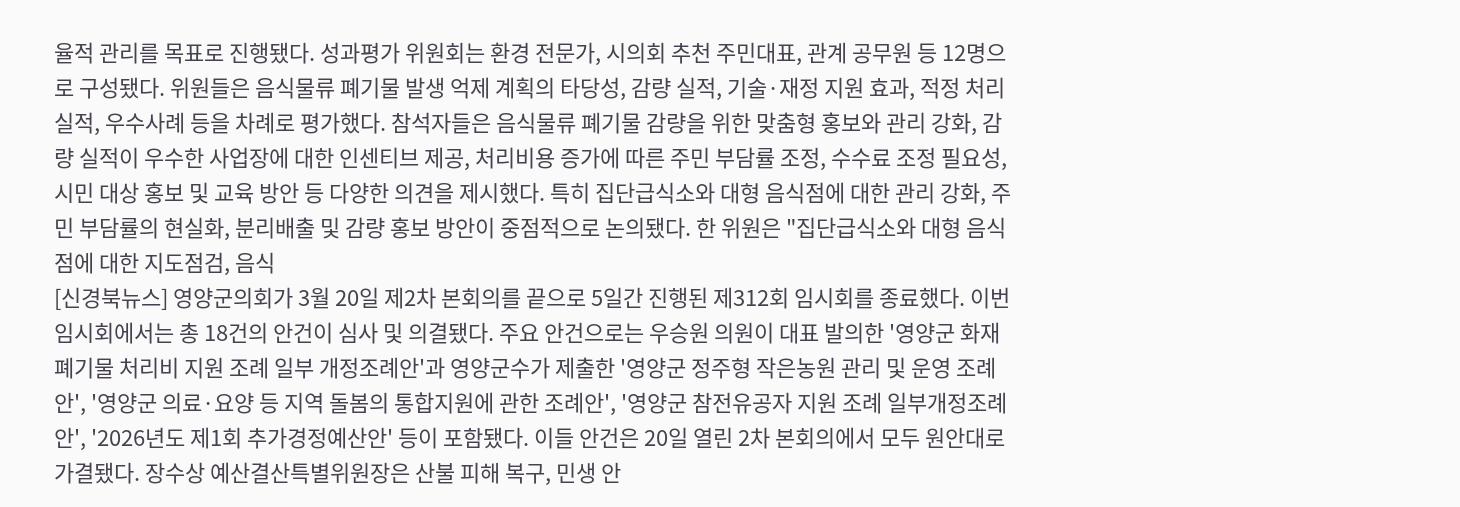율적 관리를 목표로 진행됐다. 성과평가 위원회는 환경 전문가, 시의회 추천 주민대표, 관계 공무원 등 12명으로 구성됐다. 위원들은 음식물류 폐기물 발생 억제 계획의 타당성, 감량 실적, 기술·재정 지원 효과, 적정 처리 실적, 우수사례 등을 차례로 평가했다. 참석자들은 음식물류 폐기물 감량을 위한 맞춤형 홍보와 관리 강화, 감량 실적이 우수한 사업장에 대한 인센티브 제공, 처리비용 증가에 따른 주민 부담률 조정, 수수료 조정 필요성, 시민 대상 홍보 및 교육 방안 등 다양한 의견을 제시했다. 특히 집단급식소와 대형 음식점에 대한 관리 강화, 주민 부담률의 현실화, 분리배출 및 감량 홍보 방안이 중점적으로 논의됐다. 한 위원은 "집단급식소와 대형 음식점에 대한 지도점검, 음식
[신경북뉴스] 영양군의회가 3월 20일 제2차 본회의를 끝으로 5일간 진행된 제312회 임시회를 종료했다. 이번 임시회에서는 총 18건의 안건이 심사 및 의결됐다. 주요 안건으로는 우승원 의원이 대표 발의한 '영양군 화재폐기물 처리비 지원 조례 일부 개정조례안'과 영양군수가 제출한 '영양군 정주형 작은농원 관리 및 운영 조례안', '영양군 의료·요양 등 지역 돌봄의 통합지원에 관한 조례안', '영양군 참전유공자 지원 조례 일부개정조례안', '2026년도 제1회 추가경정예산안' 등이 포함됐다. 이들 안건은 20일 열린 2차 본회의에서 모두 원안대로 가결됐다. 장수상 예산결산특별위원장은 산불 피해 복구, 민생 안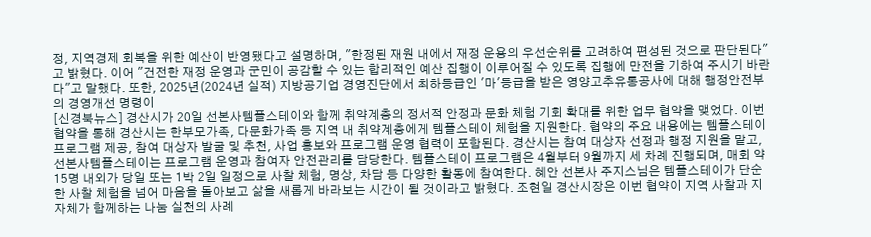정, 지역경제 회복을 위한 예산이 반영됐다고 설명하며, "한정된 재원 내에서 재정 운용의 우선순위를 고려하여 편성된 것으로 판단된다"고 밝혔다. 이어 "건전한 재정 운영과 군민이 공감할 수 있는 합리적인 예산 집행이 이루어질 수 있도록 집행에 만전을 기하여 주시기 바란다"고 말했다. 또한, 2025년(2024년 실적) 지방공기업 경영진단에서 최하등급인 '마'등급을 받은 영양고추유통공사에 대해 행정안전부의 경영개선 명령이
[신경북뉴스] 경산시가 20일 선본사템플스테이와 함께 취약계층의 정서적 안정과 문화 체험 기회 확대를 위한 업무 협약을 맺었다. 이번 협약을 통해 경산시는 한부모가족, 다문화가족 등 지역 내 취약계층에게 템플스테이 체험을 지원한다. 협약의 주요 내용에는 템플스테이 프로그램 제공, 참여 대상자 발굴 및 추천, 사업 홍보와 프로그램 운영 협력이 포함된다. 경산시는 참여 대상자 선정과 행정 지원을 맡고, 선본사템플스테이는 프로그램 운영과 참여자 안전관리를 담당한다. 템플스테이 프로그램은 4월부터 9월까지 세 차례 진행되며, 매회 약 15명 내외가 당일 또는 1박 2일 일정으로 사찰 체험, 명상, 차담 등 다양한 활동에 참여한다. 혜안 선본사 주지스님은 템플스테이가 단순한 사찰 체험을 넘어 마음을 돌아보고 삶을 새롭게 바라보는 시간이 될 것이라고 밝혔다. 조현일 경산시장은 이번 협약이 지역 사찰과 지자체가 함께하는 나눔 실천의 사례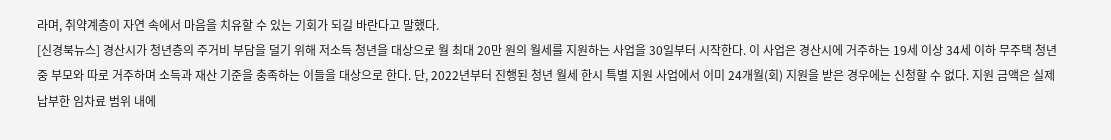라며, 취약계층이 자연 속에서 마음을 치유할 수 있는 기회가 되길 바란다고 말했다.
[신경북뉴스] 경산시가 청년층의 주거비 부담을 덜기 위해 저소득 청년을 대상으로 월 최대 20만 원의 월세를 지원하는 사업을 30일부터 시작한다. 이 사업은 경산시에 거주하는 19세 이상 34세 이하 무주택 청년 중 부모와 따로 거주하며 소득과 재산 기준을 충족하는 이들을 대상으로 한다. 단, 2022년부터 진행된 청년 월세 한시 특별 지원 사업에서 이미 24개월(회) 지원을 받은 경우에는 신청할 수 없다. 지원 금액은 실제 납부한 임차료 범위 내에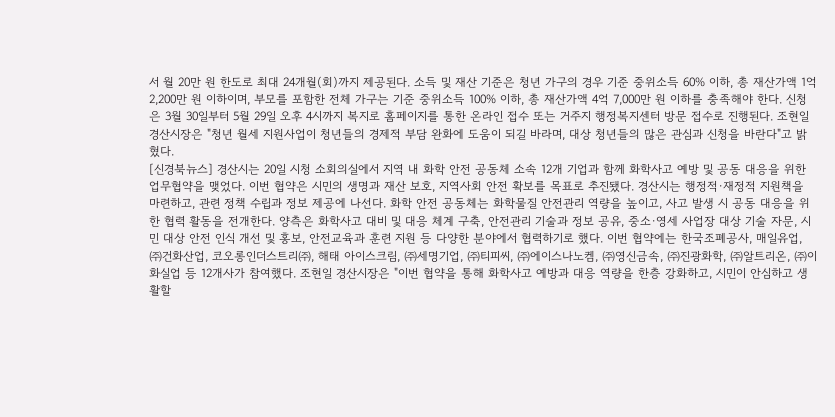서 월 20만 원 한도로 최대 24개월(회)까지 제공된다. 소득 및 재산 기준은 청년 가구의 경우 기준 중위소득 60% 이하, 총 재산가액 1억 2,200만 원 이하이며, 부모를 포함한 전체 가구는 기준 중위소득 100% 이하, 총 재산가액 4억 7,000만 원 이하를 충족해야 한다. 신청은 3월 30일부터 5월 29일 오후 4시까지 복지로 홈페이지를 통한 온라인 접수 또는 거주지 행정복지센터 방문 접수로 진행된다. 조현일 경산시장은 "청년 월세 지원사업이 청년들의 경제적 부담 완화에 도움이 되길 바라며, 대상 청년들의 많은 관심과 신청을 바란다"고 밝혔다.
[신경북뉴스] 경산시는 20일 시청 소회의실에서 지역 내 화학 안전 공동체 소속 12개 기업과 함께 화학사고 예방 및 공동 대응을 위한 업무협약을 맺었다. 이번 협약은 시민의 생명과 재산 보호, 지역사회 안전 확보를 목표로 추진됐다. 경산시는 행정적·재정적 지원책을 마련하고, 관련 정책 수립과 정보 제공에 나선다. 화학 안전 공동체는 화학물질 안전관리 역량을 높이고, 사고 발생 시 공동 대응을 위한 협력 활동을 전개한다. 양측은 화학사고 대비 및 대응 체계 구축, 안전관리 기술과 정보 공유, 중소·영세 사업장 대상 기술 자문, 시민 대상 안전 인식 개선 및 홍보, 안전교육과 훈련 지원 등 다양한 분야에서 협력하기로 했다. 이번 협약에는 한국조폐공사, 매일유업, ㈜건화산업, 코오롱인더스트리㈜, 해태 아이스크림, ㈜세명기업, ㈜티피씨, ㈜에이스나노켐, ㈜영신금속, ㈜진광화학, ㈜알트리온, ㈜이화실업 등 12개사가 참여했다. 조현일 경산시장은 "이번 협약을 통해 화학사고 예방과 대응 역량을 한층 강화하고, 시민이 안심하고 생활할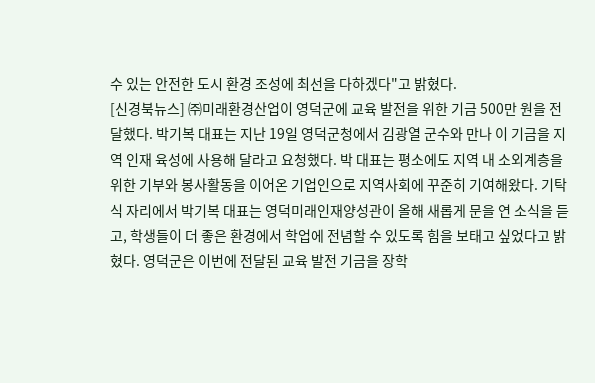수 있는 안전한 도시 환경 조성에 최선을 다하겠다"고 밝혔다.
[신경북뉴스] ㈜미래환경산업이 영덕군에 교육 발전을 위한 기금 500만 원을 전달했다. 박기복 대표는 지난 19일 영덕군청에서 김광열 군수와 만나 이 기금을 지역 인재 육성에 사용해 달라고 요청했다. 박 대표는 평소에도 지역 내 소외계층을 위한 기부와 봉사활동을 이어온 기업인으로 지역사회에 꾸준히 기여해왔다. 기탁식 자리에서 박기복 대표는 영덕미래인재양성관이 올해 새롭게 문을 연 소식을 듣고, 학생들이 더 좋은 환경에서 학업에 전념할 수 있도록 힘을 보태고 싶었다고 밝혔다. 영덕군은 이번에 전달된 교육 발전 기금을 장학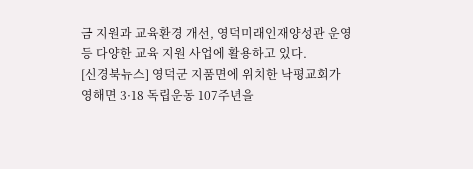금 지원과 교육환경 개선, 영덕미래인재양성관 운영 등 다양한 교육 지원 사업에 활용하고 있다.
[신경북뉴스] 영덕군 지품면에 위치한 낙평교회가 영해면 3·18 독립운동 107주년을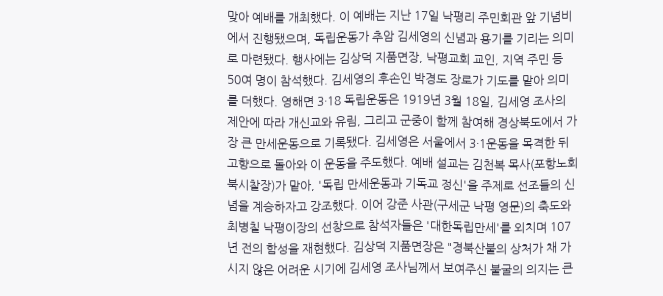맞아 예배를 개최했다. 이 예배는 지난 17일 낙평리 주민회관 앞 기념비에서 진행됐으며, 독립운동가 추암 김세영의 신념과 용기를 기리는 의미로 마련됐다. 행사에는 김상덕 지품면장, 낙평교회 교인, 지역 주민 등 50여 명이 참석했다. 김세영의 후손인 박경도 장로가 기도를 맡아 의미를 더했다. 영해면 3·18 독립운동은 1919년 3월 18일, 김세영 조사의 제안에 따라 개신교와 유림, 그리고 군중이 함께 참여해 경상북도에서 가장 큰 만세운동으로 기록됐다. 김세영은 서울에서 3·1운동을 목격한 뒤 고향으로 돌아와 이 운동을 주도했다. 예배 설교는 김천복 목사(포항노회 북시찰장)가 맡아, '독립 만세운동과 기독교 정신'을 주제로 선조들의 신념을 계승하자고 강조했다. 이어 강준 사관(구세군 낙평 영문)의 축도와 최병칠 낙평이장의 선창으로 참석자들은 '대한독립만세'를 외치며 107년 전의 함성을 재현했다. 김상덕 지품면장은 "경북산불의 상처가 채 가시지 않은 어려운 시기에 김세영 조사님께서 보여주신 불굴의 의지는 큰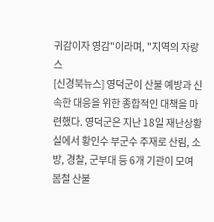귀감이자 영감"이라며, "지역의 자랑스
[신경북뉴스] 영덕군이 산불 예방과 신속한 대응을 위한 종합적인 대책을 마련했다. 영덕군은 지난 18일 재난상황실에서 황인수 부군수 주재로 산림, 소방, 경찰, 군부대 등 6개 기관이 모여 봄철 산불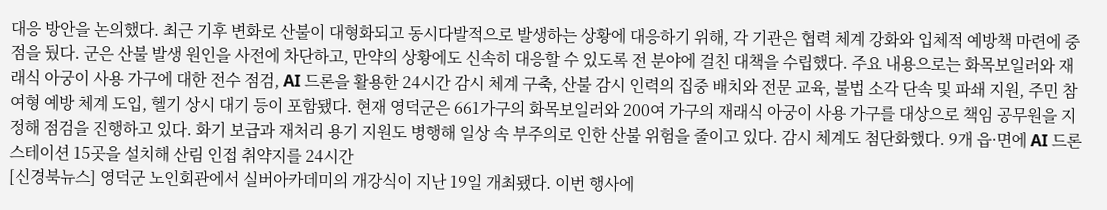대응 방안을 논의했다. 최근 기후 변화로 산불이 대형화되고 동시다발적으로 발생하는 상황에 대응하기 위해, 각 기관은 협력 체계 강화와 입체적 예방책 마련에 중점을 뒀다. 군은 산불 발생 원인을 사전에 차단하고, 만약의 상황에도 신속히 대응할 수 있도록 전 분야에 걸친 대책을 수립했다. 주요 내용으로는 화목보일러와 재래식 아궁이 사용 가구에 대한 전수 점검, AI 드론을 활용한 24시간 감시 체계 구축, 산불 감시 인력의 집중 배치와 전문 교육, 불법 소각 단속 및 파쇄 지원, 주민 참여형 예방 체계 도입, 헬기 상시 대기 등이 포함됐다. 현재 영덕군은 661가구의 화목보일러와 200여 가구의 재래식 아궁이 사용 가구를 대상으로 책임 공무원을 지정해 점검을 진행하고 있다. 화기 보급과 재처리 용기 지원도 병행해 일상 속 부주의로 인한 산불 위험을 줄이고 있다. 감시 체계도 첨단화했다. 9개 읍·면에 AI 드론 스테이션 15곳을 설치해 산림 인접 취약지를 24시간
[신경북뉴스] 영덕군 노인회관에서 실버아카데미의 개강식이 지난 19일 개최됐다. 이번 행사에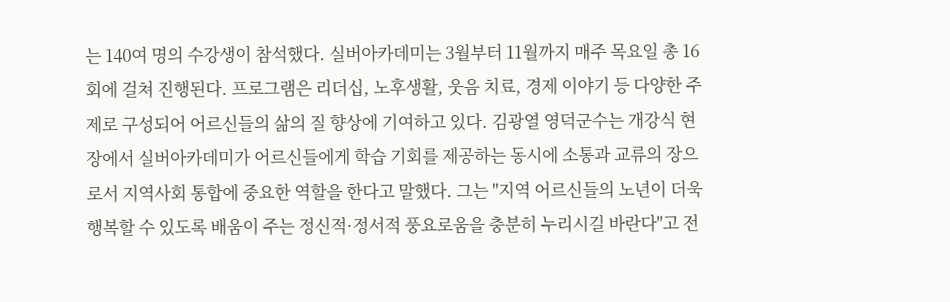는 140여 명의 수강생이 참석했다. 실버아카데미는 3월부터 11월까지 매주 목요일 총 16회에 걸쳐 진행된다. 프로그램은 리더십, 노후생활, 웃음 치료, 경제 이야기 등 다양한 주제로 구성되어 어르신들의 삶의 질 향상에 기여하고 있다. 김광열 영덕군수는 개강식 현장에서 실버아카데미가 어르신들에게 학습 기회를 제공하는 동시에 소통과 교류의 장으로서 지역사회 통합에 중요한 역할을 한다고 말했다. 그는 "지역 어르신들의 노년이 더욱 행복할 수 있도록 배움이 주는 정신적·정서적 풍요로움을 충분히 누리시길 바란다"고 전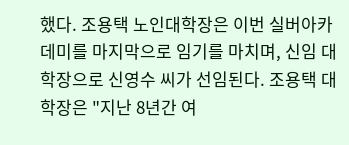했다. 조용택 노인대학장은 이번 실버아카데미를 마지막으로 임기를 마치며, 신임 대학장으로 신영수 씨가 선임된다. 조용택 대학장은 "지난 8년간 여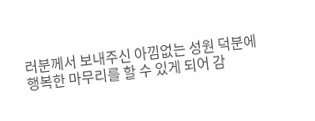러분께서 보내주신 아낌없는 성원 덕분에 행복한 마무리를 할 수 있게 되어 감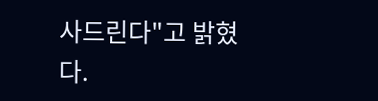사드린다"고 밝혔다.